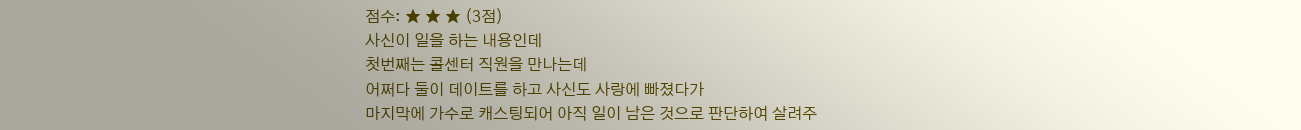점수: ★ ★ ★ (3점)
사신이 일을 하는 내용인데
첫번째는 콜센터 직원을 만나는데
어쩌다 둘이 데이트를 하고 사신도 사랑에 빠졌다가
마지막에 가수로 캐스팅되어 아직 일이 남은 것으로 판단하여 살려주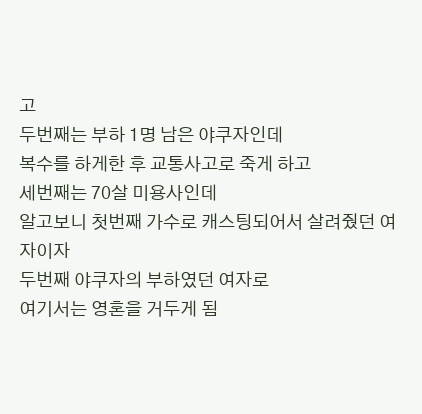고
두번째는 부하 1명 남은 야쿠자인데
복수를 하게한 후 교통사고로 죽게 하고
세번째는 70살 미용사인데
알고보니 첫번째 가수로 캐스팅되어서 살려줬던 여자이자
두번째 야쿠자의 부하였던 여자로
여기서는 영혼을 거두게 됨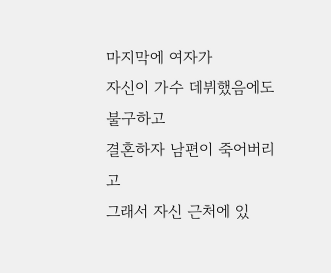마지막에 여자가
자신이 가수 데뷔했음에도 불구하고
결혼하자 남편이 죽어버리고
그래서 자신 근처에 있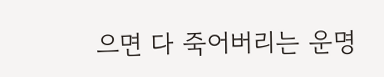으면 다 죽어버리는 운명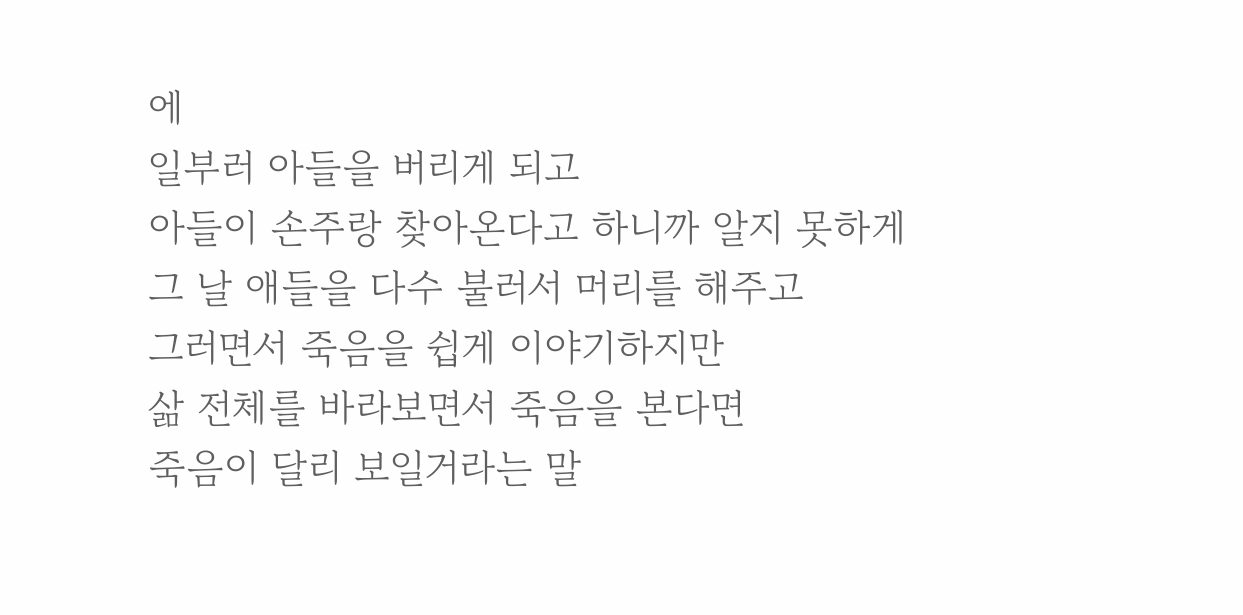에
일부러 아들을 버리게 되고
아들이 손주랑 찾아온다고 하니까 알지 못하게
그 날 애들을 다수 불러서 머리를 해주고
그러면서 죽음을 쉽게 이야기하지만
삶 전체를 바라보면서 죽음을 본다면
죽음이 달리 보일거라는 말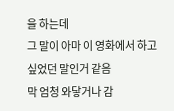을 하는데
그 말이 아마 이 영화에서 하고 싶었던 말인거 같음
막 엄청 와닿거나 감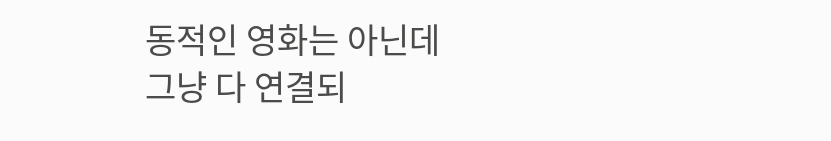동적인 영화는 아닌데
그냥 다 연결되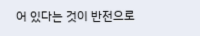어 있다는 것이 반전으로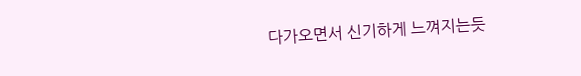다가오면서 신기하게 느껴지는듯